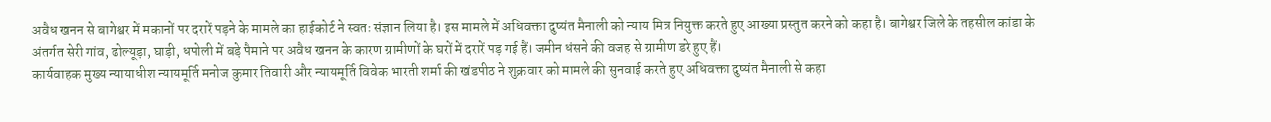अवैध खनन से बागेश्वर में मकानों पर दरारें पड़ने के मामले का हाईकोर्ट ने स्वतः संज्ञान लिया है। इस मामले में अधिवक्ता दुष्यंत मैनाली को न्याय मित्र नियुक्त करते हुए आख्या प्रस्तुत करने को कहा है। बागेश्वर जिले के तहसील कांडा के अंतर्गत सेरी गांव, ढोल्यूड़ा, घाड़ी, धपोली में बड़े पैमाने पर अवैध खनन के कारण ग्रामीणों के घरों में दरारें पड़ गई हैं। जमीन धंसने की वजह से ग्रामीण डरे हुए हैं।
कार्यवाहक मुख्य न्यायाधीश न्यायमूर्ति मनोज कुमार तिवारी और न्यायमूर्ति विवेक भारती शर्मा की खंडपीठ ने शुक्रवार को मामले की सुनवाई करते हुए अधिवक्ता दुष्यंत मैनाली से कहा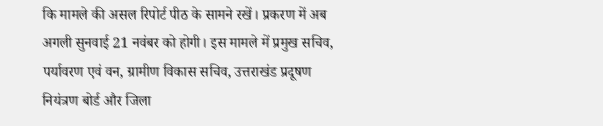कि मामले की असल रिपोर्ट पीठ के सामने रखें। प्रकरण में अब अगली सुनवाई 21 नवंबर को होगी। इस मामले में प्रमुख सचिव, पर्यावरण एवं वन, ग्रामीण विकास सचिव, उत्तराखंड प्रदूषण नियंत्रण बोर्ड और जिला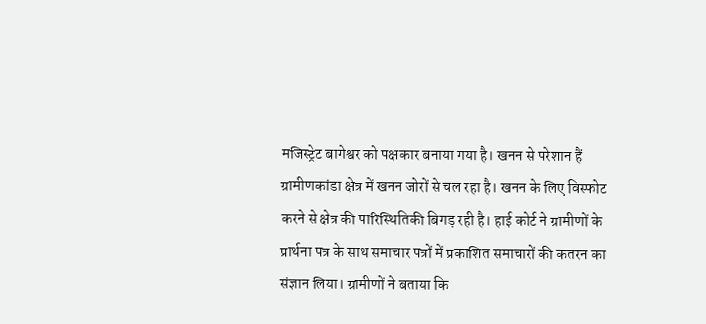मजिस्ट्रेट बागेश्वर को पक्षकार बनाया गया है। खनन से परेशान हैं ग्रामीणकांडा क्षेत्र में खनन जोरों से चल रहा है। खनन के लिए विस्फोट करने से क्षेत्र की पारिस्थितिकी बिगड़ रही है। हाई कोर्ट ने ग्रामीणों के प्रार्थना पत्र के साथ समाचार पत्रों में प्रकाशित समाचारों की कतरन का संज्ञान लिया। ग्रामीणों ने बताया कि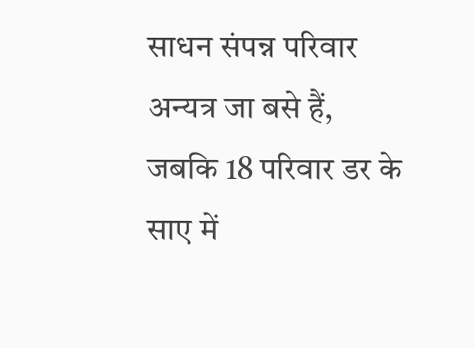साधन संपन्न परिवार अन्यत्र जा बसे हैं, जबकि 18 परिवार डर के साए में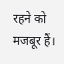रहने को मजबूर हैं।